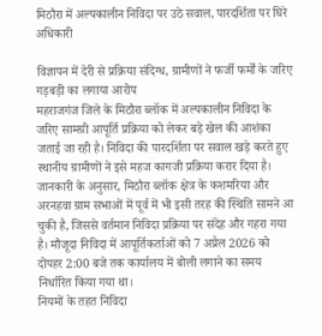मिठौरा में अल्पकालीन निविदा पर उठे सवाल, पारदर्शिता पर घिरे अधिकारी

विज्ञापन में देरी से प्रक्रिया संदिग्ध, ग्रामीणों ने फर्जी फर्मों के जरिए गड़बड़ी का लगाया आरोप
महराजगंज जिले के मिठौरा ब्लॉक में अल्पकालीन निविदा के जरिए सामग्री आपूर्ति प्रक्रिया को लेकर बड़े खेल की आशंका जताई जा रही है। निविदा की पारदर्शिता पर सवाल खड़े करते हुए स्थानीय ग्रामीणों ने इसे महज कागजी प्रक्रिया करार दिया है।
जानकारी के अनुसार, मिठौरा ब्लॉक क्षेत्र के कशमरिया और अरनहवा ग्राम सभाओं में पूर्व में भी इसी तरह की स्थिति सामने आ चुकी है, जिससे वर्तमान निविदा प्रक्रिया पर संदेह और गहरा गया है। मौजूदा निविदा में आपूर्तिकर्ताओं को 7 अप्रैल 2026 को दोपहर 2:00 बजे तक कार्यालय में बोली लगाने का समय निर्धारित किया गया था।
नियमों के तहत निविदा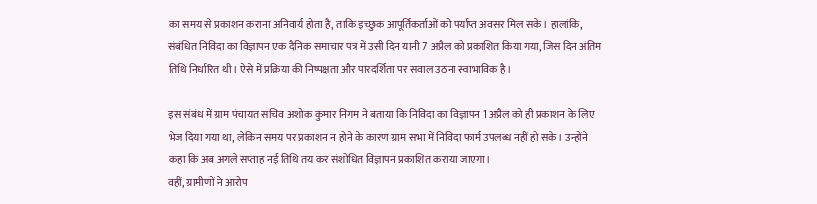का समय से प्रकाशन कराना अनिवार्य होता है, ताकि इच्छुक आपूर्तिकर्ताओं को पर्याप्त अवसर मिल सके। हालांकि, संबंधित निविदा का विज्ञापन एक दैनिक समाचार पत्र में उसी दिन यानी 7 अप्रैल को प्रकाशित किया गया, जिस दिन अंतिम तिथि निर्धारित थी। ऐसे में प्रक्रिया की निष्पक्षता और पारदर्शिता पर सवाल उठना स्वाभाविक है।

इस संबंध में ग्राम पंचायत सचिव अशोक कुमार निगम ने बताया कि निविदा का विज्ञापन 1 अप्रैल को ही प्रकाशन के लिए भेज दिया गया था, लेकिन समय पर प्रकाशन न होने के कारण ग्राम सभा में निविदा फार्म उपलब्ध नहीं हो सके। उन्होंने कहा कि अब अगले सप्ताह नई तिथि तय कर संशोधित विज्ञापन प्रकाशित कराया जाएगा।
वहीं, ग्रामीणों ने आरोप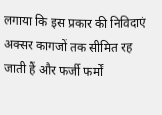लगाया कि इस प्रकार की निविदाएं अक्सर कागजों तक सीमित रह जाती हैं और फर्जी फर्मों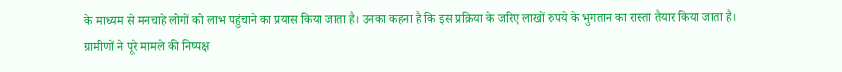के माध्यम से मनचाहे लोगों को लाभ पहुंचाने का प्रयास किया जाता है। उनका कहना है कि इस प्रक्रिया के जरिए लाखों रुपये के भुगतान का रास्ता तैयार किया जाता है।
ग्रामीणों ने पूरे मामले की निष्पक्ष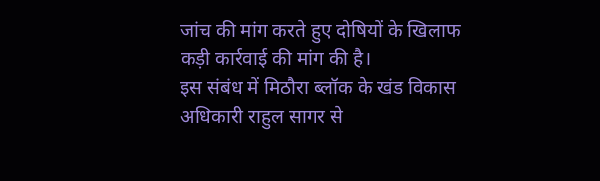जांच की मांग करते हुए दोषियों के खिलाफ कड़ी कार्रवाई की मांग की है।
इस संबंध में मिठौरा ब्लॉक के खंड विकास अधिकारी राहुल सागर से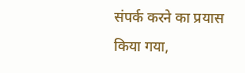संपर्क करने का प्रयास किया गया,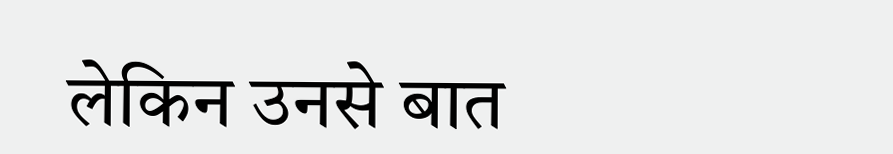लेकिन उनसे बात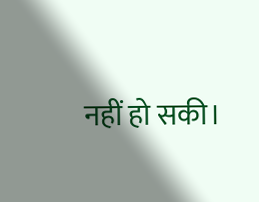नहीं हो सकी।